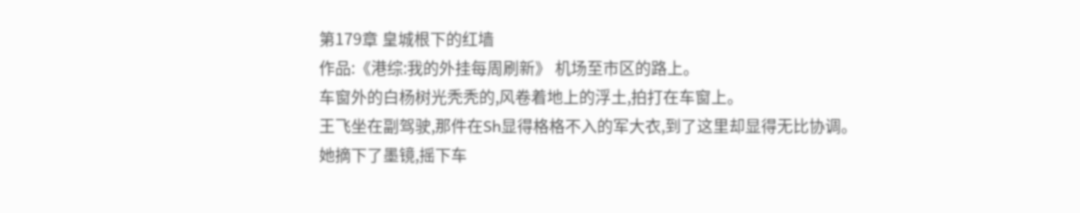第179章 皇城根下的红墙
作品:《港综:我的外挂每周刷新》 机场至市区的路上。
车窗外的白杨树光秃秃的,风卷着地上的浮土,拍打在车窗上。
王飞坐在副驾驶,那件在Sh显得格格不入的军大衣,到了这里却显得无比协调。
她摘下了墨镜,摇下车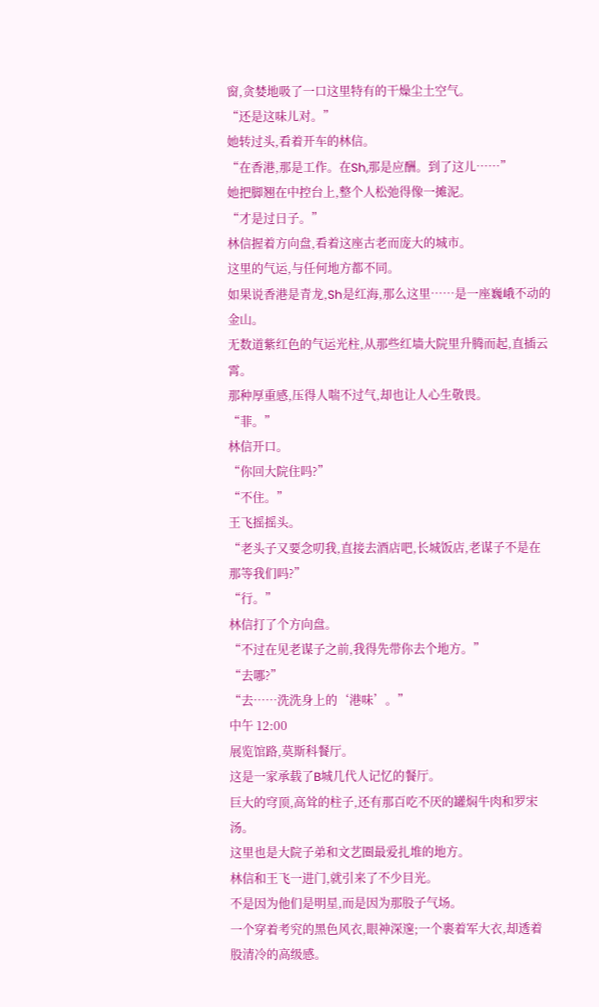窗,贪婪地吸了一口这里特有的干燥尘土空气。
“还是这味儿对。”
她转过头,看着开车的林信。
“在香港,那是工作。在Sh,那是应酬。到了这儿……”
她把脚翘在中控台上,整个人松弛得像一摊泥。
“才是过日子。”
林信握着方向盘,看着这座古老而庞大的城市。
这里的气运,与任何地方都不同。
如果说香港是青龙,Sh是红海,那么这里……是一座巍峨不动的金山。
无数道紫红色的气运光柱,从那些红墙大院里升腾而起,直插云霄。
那种厚重感,压得人喘不过气,却也让人心生敬畏。
“菲。”
林信开口。
“你回大院住吗?”
“不住。”
王飞摇摇头。
“老头子又要念叨我,直接去酒店吧,长城饭店,老谋子不是在那等我们吗?”
“行。”
林信打了个方向盘。
“不过在见老谋子之前,我得先带你去个地方。”
“去哪?”
“去……洗洗身上的‘港味’。”
中午 12:00
展览馆路,莫斯科餐厅。
这是一家承载了B城几代人记忆的餐厅。
巨大的穹顶,高耸的柱子,还有那百吃不厌的罐焖牛肉和罗宋汤。
这里也是大院子弟和文艺圈最爱扎堆的地方。
林信和王飞一进门,就引来了不少目光。
不是因为他们是明星,而是因为那股子气场。
一个穿着考究的黑色风衣,眼神深邃;一个裹着军大衣,却透着股清冷的高级感。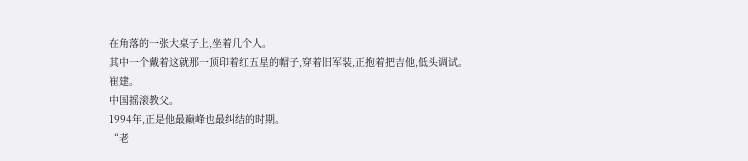在角落的一张大桌子上,坐着几个人。
其中一个戴着这就那一顶印着红五星的帽子,穿着旧军装,正抱着把吉他,低头调试。
崔建。
中国摇滚教父。
1994年,正是他最巅峰也最纠结的时期。
“老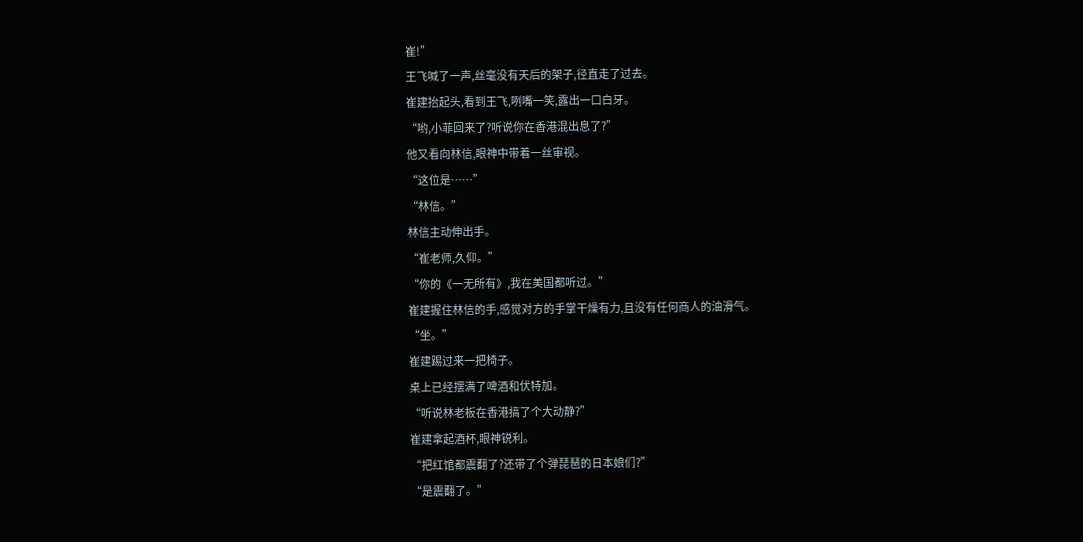崔!”
王飞喊了一声,丝毫没有天后的架子,径直走了过去。
崔建抬起头,看到王飞,咧嘴一笑,露出一口白牙。
“哟,小菲回来了?听说你在香港混出息了?”
他又看向林信,眼神中带着一丝审视。
“这位是……”
“林信。”
林信主动伸出手。
“崔老师,久仰。”
“你的《一无所有》,我在美国都听过。”
崔建握住林信的手,感觉对方的手掌干燥有力,且没有任何商人的油滑气。
“坐。”
崔建踢过来一把椅子。
桌上已经摆满了啤酒和伏特加。
“听说林老板在香港搞了个大动静?”
崔建拿起酒杯,眼神锐利。
“把红馆都震翻了?还带了个弹琵琶的日本娘们?”
“是震翻了。”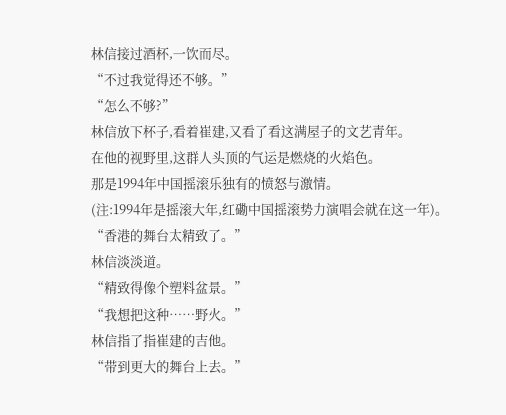林信接过酒杯,一饮而尽。
“不过我觉得还不够。”
“怎么不够?”
林信放下杯子,看着崔建,又看了看这满屋子的文艺青年。
在他的视野里,这群人头顶的气运是燃烧的火焰色。
那是1994年中国摇滚乐独有的愤怒与激情。
(注:1994年是摇滚大年,红磡中国摇滚势力演唱会就在这一年)。
“香港的舞台太精致了。”
林信淡淡道。
“精致得像个塑料盆景。”
“我想把这种……野火。”
林信指了指崔建的吉他。
“带到更大的舞台上去。”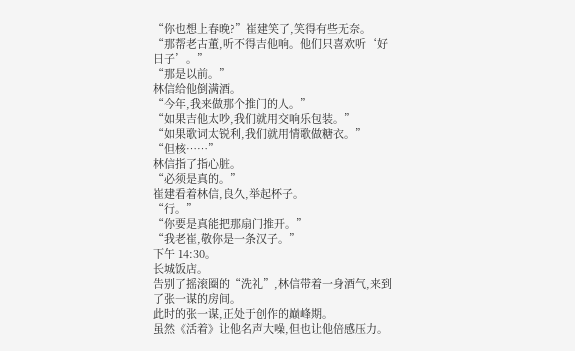“你也想上春晚?”崔建笑了,笑得有些无奈。
“那帮老古董,听不得吉他响。他们只喜欢听‘好日子’。”
“那是以前。”
林信给他倒满酒。
“今年,我来做那个推门的人。”
“如果吉他太吵,我们就用交响乐包装。”
“如果歌词太锐利,我们就用情歌做糖衣。”
“但核……”
林信指了指心脏。
“必须是真的。”
崔建看着林信,良久,举起杯子。
“行。”
“你要是真能把那扇门推开。”
“我老崔,敬你是一条汉子。”
下午 14:30。
长城饭店。
告别了摇滚圈的“洗礼”,林信带着一身酒气,来到了张一谋的房间。
此时的张一谋,正处于创作的巅峰期。
虽然《活着》让他名声大噪,但也让他倍感压力。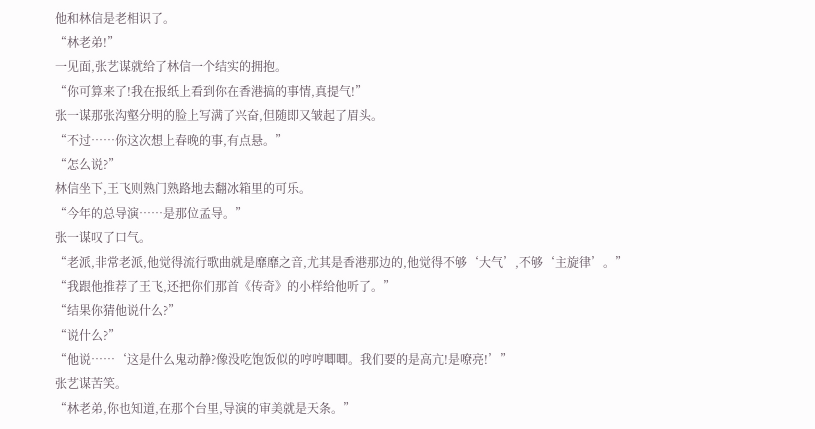他和林信是老相识了。
“林老弟!”
一见面,张艺谋就给了林信一个结实的拥抱。
“你可算来了!我在报纸上看到你在香港搞的事情,真提气!”
张一谋那张沟壑分明的脸上写满了兴奋,但随即又皱起了眉头。
“不过……你这次想上春晚的事,有点悬。”
“怎么说?”
林信坐下,王飞则熟门熟路地去翻冰箱里的可乐。
“今年的总导演……是那位孟导。”
张一谋叹了口气。
“老派,非常老派,他觉得流行歌曲就是靡靡之音,尤其是香港那边的,他觉得不够‘大气’,不够‘主旋律’。”
“我跟他推荐了王飞,还把你们那首《传奇》的小样给他听了。”
“结果你猜他说什么?”
“说什么?”
“他说……‘这是什么鬼动静?像没吃饱饭似的哼哼唧唧。我们要的是高亢!是嘹亮!’”
张艺谋苦笑。
“林老弟,你也知道,在那个台里,导演的审美就是天条。”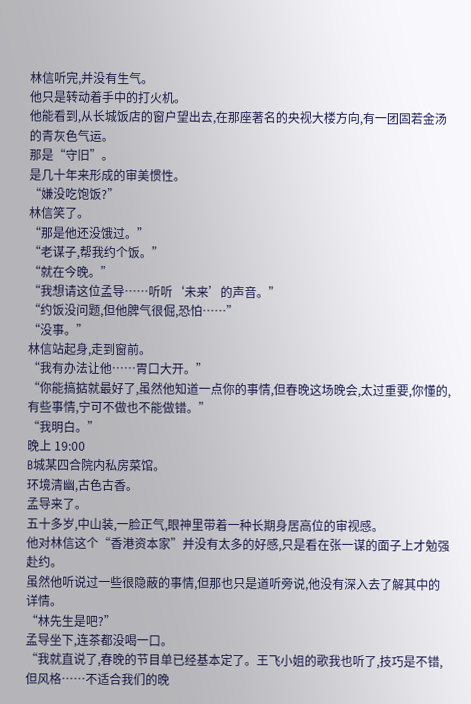林信听完,并没有生气。
他只是转动着手中的打火机。
他能看到,从长城饭店的窗户望出去,在那座著名的央视大楼方向,有一团固若金汤的青灰色气运。
那是“守旧”。
是几十年来形成的审美惯性。
“嫌没吃饱饭?”
林信笑了。
“那是他还没饿过。”
“老谋子,帮我约个饭。”
“就在今晚。”
“我想请这位孟导……听听‘未来’的声音。”
“约饭没问题,但他脾气很倔,恐怕……”
“没事。”
林信站起身,走到窗前。
“我有办法让他……胃口大开。”
“你能搞掂就最好了,虽然他知道一点你的事情,但春晚这场晚会,太过重要,你懂的,有些事情,宁可不做也不能做错。”
“我明白。”
晚上 19:00
B城某四合院内私房菜馆。
环境清幽,古色古香。
孟导来了。
五十多岁,中山装,一脸正气,眼神里带着一种长期身居高位的审视感。
他对林信这个“香港资本家”并没有太多的好感,只是看在张一谋的面子上才勉强赴约。
虽然他听说过一些很隐蔽的事情,但那也只是道听旁说,他没有深入去了解其中的详情。
“林先生是吧?”
孟导坐下,连茶都没喝一口。
“我就直说了,春晚的节目单已经基本定了。王飞小姐的歌我也听了,技巧是不错,但风格……不适合我们的晚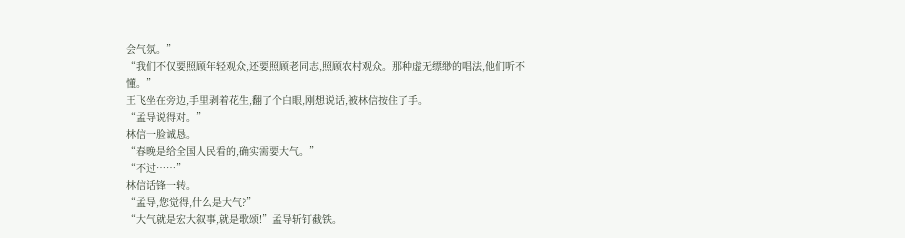会气氛。”
“我们不仅要照顾年轻观众,还要照顾老同志,照顾农村观众。那种虚无缥缈的唱法,他们听不懂。”
王飞坐在旁边,手里剥着花生,翻了个白眼,刚想说话,被林信按住了手。
“孟导说得对。”
林信一脸诚恳。
“春晚是给全国人民看的,确实需要大气。”
“不过……”
林信话锋一转。
“孟导,您觉得,什么是大气?”
“大气就是宏大叙事,就是歌颂!”孟导斩钉截铁。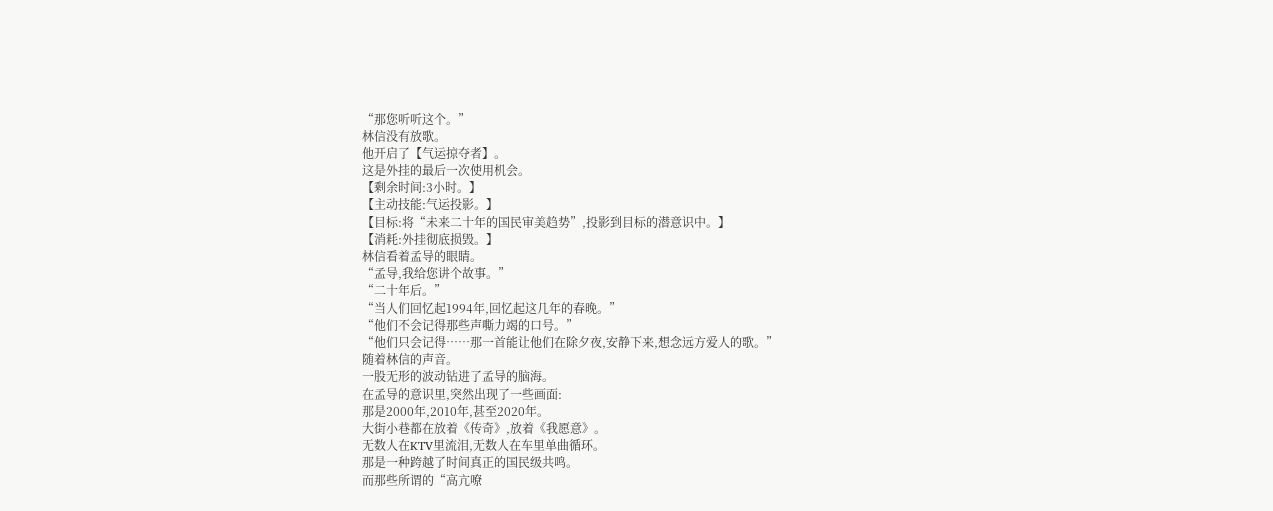“那您听听这个。”
林信没有放歌。
他开启了【气运掠夺者】。
这是外挂的最后一次使用机会。
【剩余时间:3小时。】
【主动技能:气运投影。】
【目标:将“未来二十年的国民审美趋势”,投影到目标的潜意识中。】
【消耗:外挂彻底损毁。】
林信看着孟导的眼睛。
“孟导,我给您讲个故事。”
“二十年后。”
“当人们回忆起1994年,回忆起这几年的春晚。”
“他们不会记得那些声嘶力竭的口号。”
“他们只会记得……那一首能让他们在除夕夜,安静下来,想念远方爱人的歌。”
随着林信的声音。
一股无形的波动钻进了孟导的脑海。
在孟导的意识里,突然出现了一些画面:
那是2000年,2010年,甚至2020年。
大街小巷都在放着《传奇》,放着《我愿意》。
无数人在KTV里流泪,无数人在车里单曲循环。
那是一种跨越了时间真正的国民级共鸣。
而那些所谓的“高亢嘹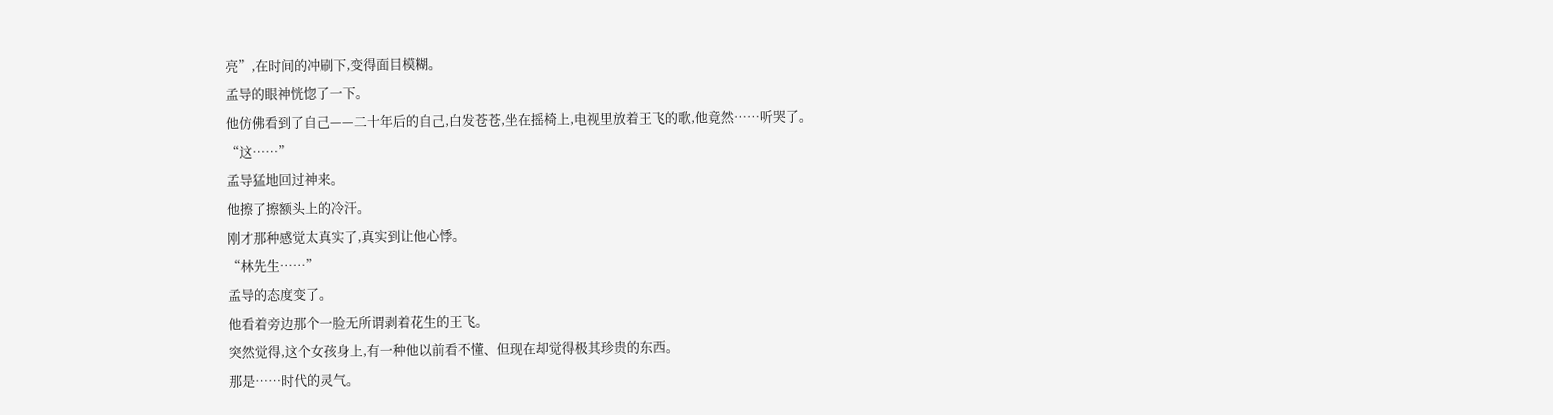亮”,在时间的冲刷下,变得面目模糊。
孟导的眼神恍惚了一下。
他仿佛看到了自己——二十年后的自己,白发苍苍,坐在摇椅上,电视里放着王飞的歌,他竟然……听哭了。
“这……”
孟导猛地回过神来。
他擦了擦额头上的冷汗。
刚才那种感觉太真实了,真实到让他心悸。
“林先生……”
孟导的态度变了。
他看着旁边那个一脸无所谓剥着花生的王飞。
突然觉得,这个女孩身上,有一种他以前看不懂、但现在却觉得极其珍贵的东西。
那是……时代的灵气。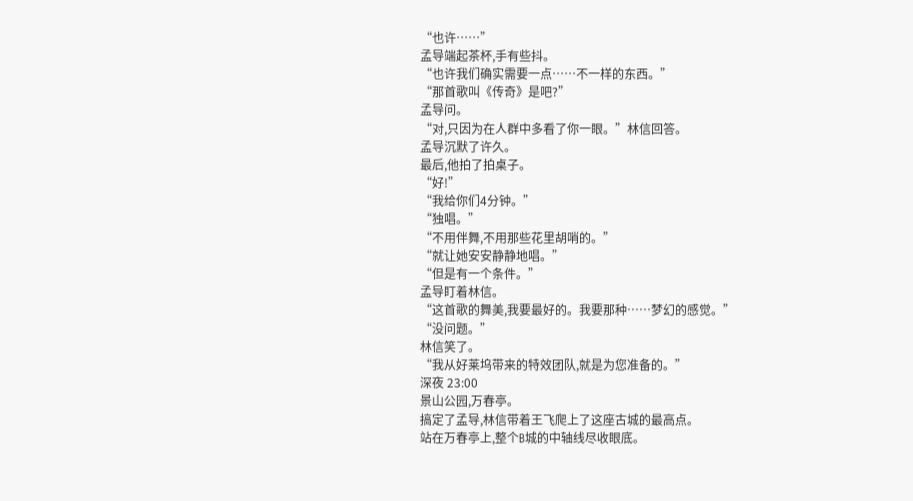“也许……”
孟导端起茶杯,手有些抖。
“也许我们确实需要一点……不一样的东西。”
“那首歌叫《传奇》是吧?”
孟导问。
“对,只因为在人群中多看了你一眼。”林信回答。
孟导沉默了许久。
最后,他拍了拍桌子。
“好!”
“我给你们4分钟。”
“独唱。”
“不用伴舞,不用那些花里胡哨的。”
“就让她安安静静地唱。”
“但是有一个条件。”
孟导盯着林信。
“这首歌的舞美,我要最好的。我要那种……梦幻的感觉。”
“没问题。”
林信笑了。
“我从好莱坞带来的特效团队,就是为您准备的。”
深夜 23:00
景山公园,万春亭。
搞定了孟导,林信带着王飞爬上了这座古城的最高点。
站在万春亭上,整个B城的中轴线尽收眼底。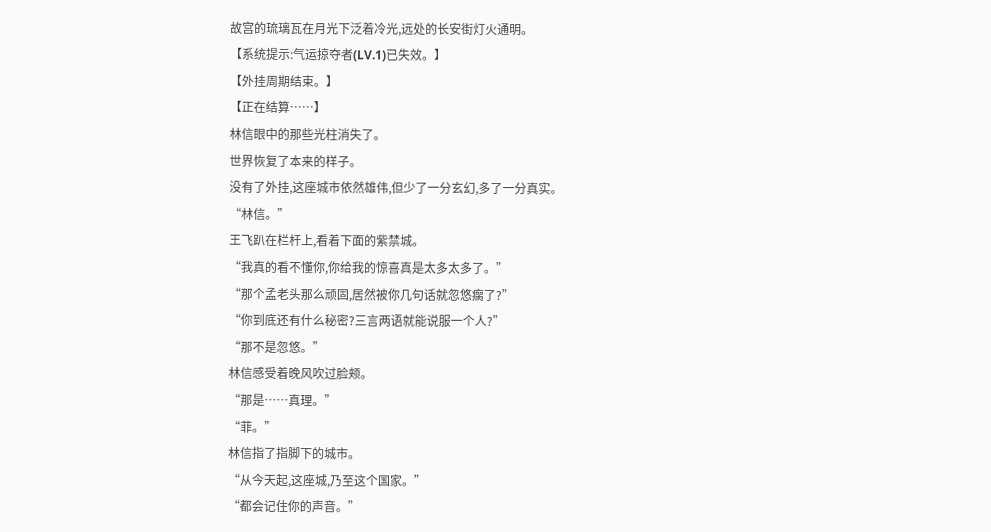故宫的琉璃瓦在月光下泛着冷光,远处的长安街灯火通明。
【系统提示:气运掠夺者(LV.1)已失效。】
【外挂周期结束。】
【正在结算……】
林信眼中的那些光柱消失了。
世界恢复了本来的样子。
没有了外挂,这座城市依然雄伟,但少了一分玄幻,多了一分真实。
“林信。”
王飞趴在栏杆上,看着下面的紫禁城。
“我真的看不懂你,你给我的惊喜真是太多太多了。”
“那个孟老头那么顽固,居然被你几句话就忽悠瘸了?”
“你到底还有什么秘密?三言两语就能说服一个人?”
“那不是忽悠。”
林信感受着晚风吹过脸颊。
“那是……真理。”
“菲。”
林信指了指脚下的城市。
“从今天起,这座城,乃至这个国家。”
“都会记住你的声音。”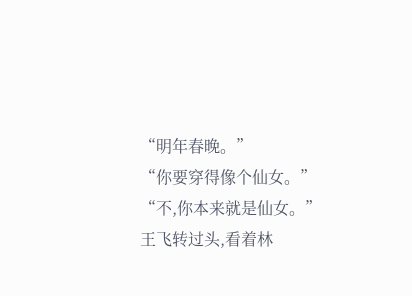“明年春晚。”
“你要穿得像个仙女。”
“不,你本来就是仙女。”
王飞转过头,看着林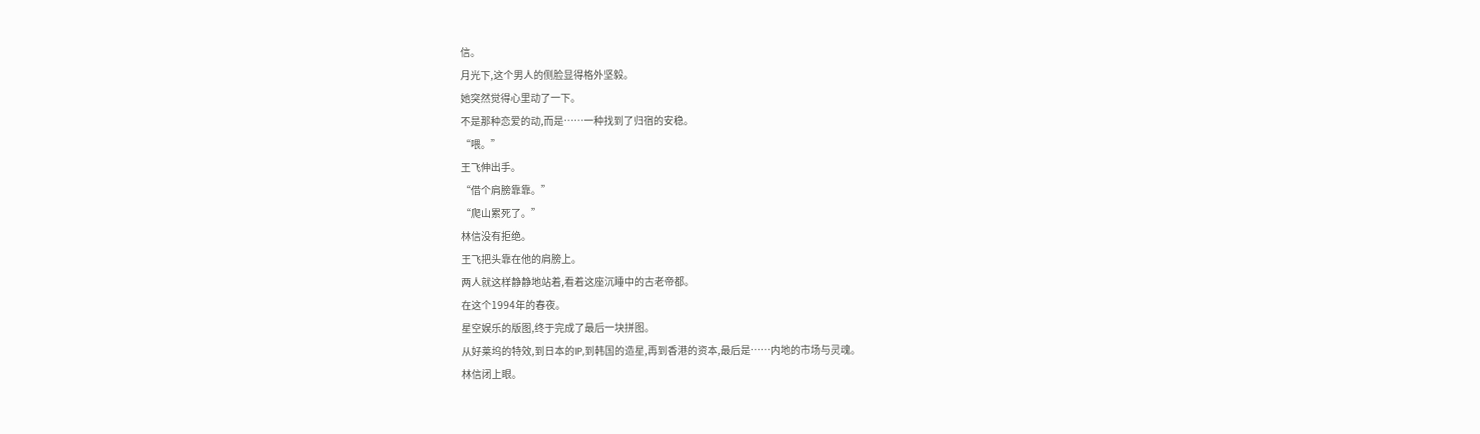信。
月光下,这个男人的侧脸显得格外坚毅。
她突然觉得心里动了一下。
不是那种恋爱的动,而是……一种找到了归宿的安稳。
“喂。”
王飞伸出手。
“借个肩膀靠靠。”
“爬山累死了。”
林信没有拒绝。
王飞把头靠在他的肩膀上。
两人就这样静静地站着,看着这座沉睡中的古老帝都。
在这个1994年的春夜。
星空娱乐的版图,终于完成了最后一块拼图。
从好莱坞的特效,到日本的IP,到韩国的造星,再到香港的资本,最后是……内地的市场与灵魂。
林信闭上眼。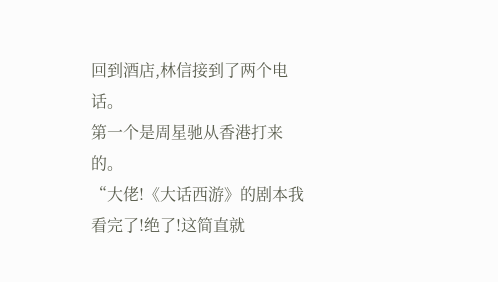回到酒店,林信接到了两个电话。
第一个是周星驰从香港打来的。
“大佬!《大话西游》的剧本我看完了!绝了!这简直就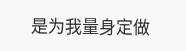是为我量身定做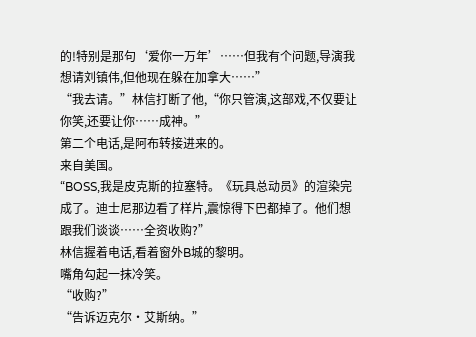的!特别是那句‘爱你一万年’……但我有个问题,导演我想请刘镇伟,但他现在躲在加拿大……”
“我去请。”林信打断了他,“你只管演,这部戏,不仅要让你笑,还要让你……成神。”
第二个电话,是阿布转接进来的。
来自美国。
“BOSS,我是皮克斯的拉塞特。《玩具总动员》的渲染完成了。迪士尼那边看了样片,震惊得下巴都掉了。他们想跟我们谈谈……全资收购?”
林信握着电话,看着窗外B城的黎明。
嘴角勾起一抹冷笑。
“收购?”
“告诉迈克尔·艾斯纳。”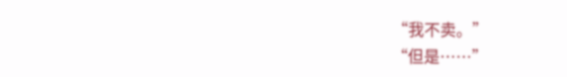“我不卖。”
“但是……”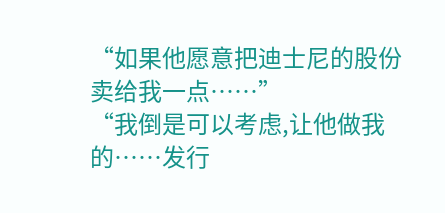“如果他愿意把迪士尼的股份卖给我一点……”
“我倒是可以考虑,让他做我的……发行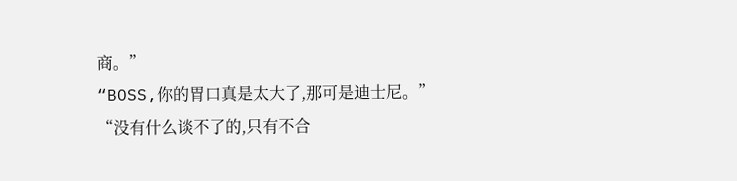商。”
“BOSS,你的胃口真是太大了,那可是迪士尼。”
“没有什么谈不了的,只有不合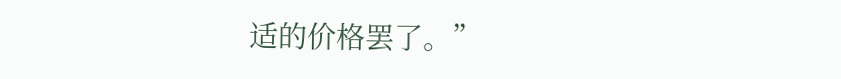适的价格罢了。”